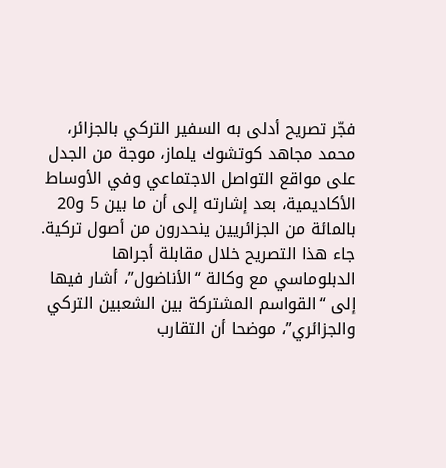فجّر تصريح أدلى به السفير التركي بالجزائر، محمد مجاهد كوتشوك يلماز، موجة من الجدل على مواقع التواصل الاجتماعي وفي الأوساط الأكاديمية، بعد إشارته إلى أن ما بين 5 و20 بالمائة من الجزائريين ينحدرون من أصول تركية.
جاء هذا التصريح خلال مقابلة أجراها الدبلوماسي مع وكالة “الأناضول”، أشار فيها إلى “القواسم المشتركة بين الشعبين التركي والجزائري”، موضحا أن التقارب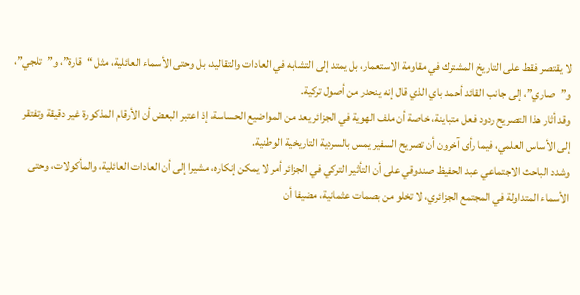لا يقتصر فقط على التاريخ المشترك في مقاومة الاستعمار، بل يمتد إلى التشابه في العادات والتقاليد، بل وحتى الأسماء العائلية، مثل “قارة”، و”تلجي”، و”صاري”، إلى جانب القائد أحمد باي الذي قال إنه ينحدر من أصول تركية.
وقد أثار هذا التصريح ردود فعل متباينة، خاصة أن ملف الهوية في الجزائر يعد من المواضيع الحساسة، إذ اعتبر البعض أن الأرقام المذكورة غير دقيقة وتفتقر إلى الأساس العلمي، فيما رأى آخرون أن تصريح السفير يمس بالسردية التاريخية الوطنية.
وشدد الباحث الاجتماعي عبد الحفيظ صندوقي على أن التأثير التركي في الجزائر أمر لا يمكن إنكاره، مشيرا إلى أن العادات العائلية، والمأكولات، وحتى الأسماء المتداولة في المجتمع الجزائري، لا تخلو من بصمات عثمانية، مضيفا أن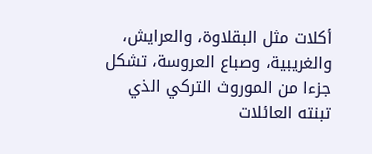أكلات مثل البقلاوة، والعرايش، والغريبية، وصباع العروسة، تشكل جزءا من الموروث التركي الذي تبنته العائلات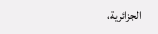الجزائرية،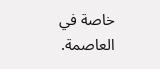خاصة في العاصمة.